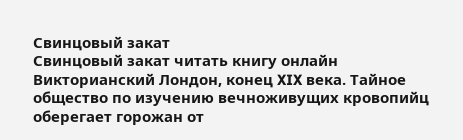Свинцовый закат
Свинцовый закат читать книгу онлайн
Викторианский Лондон, конец XIX века. Тайное общество по изучению вечноживущих кровопийц оберегает горожан от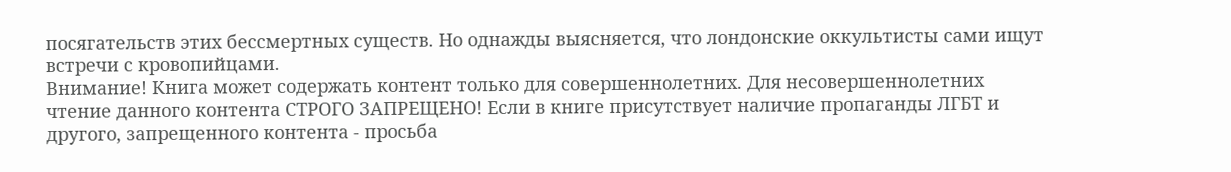посягательств этих бессмертных существ. Но однажды выясняется, что лондонские оккультисты сами ищут встречи с кровопийцами.
Внимание! Книга может содержать контент только для совершеннолетних. Для несовершеннолетних чтение данного контента СТРОГО ЗАПРЕЩЕНО! Если в книге присутствует наличие пропаганды ЛГБТ и другого, запрещенного контента - просьба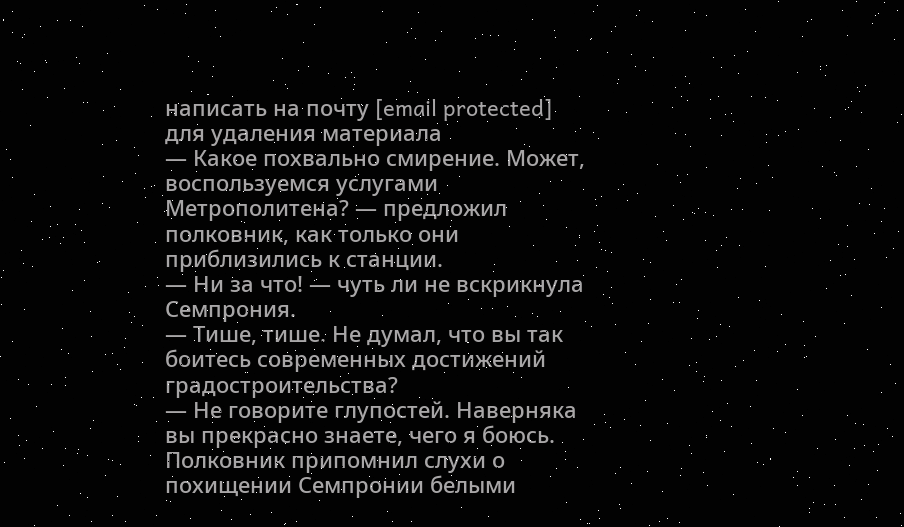написать на почту [email protected] для удаления материала
— Какое похвально смирение. Может, воспользуемся услугами Метрополитена? — предложил полковник, как только они приблизились к станции.
— Ни за что! — чуть ли не вскрикнула Семпрония.
— Тише, тише. Не думал, что вы так боитесь современных достижений градостроительства?
— Не говорите глупостей. Наверняка вы прекрасно знаете, чего я боюсь.
Полковник припомнил слухи о похищении Семпронии белыми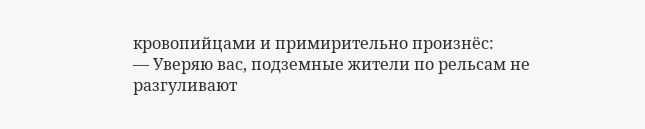кровопийцами и примирительно произнёс:
— Уверяю вас, подземные жители по рельсам не разгуливают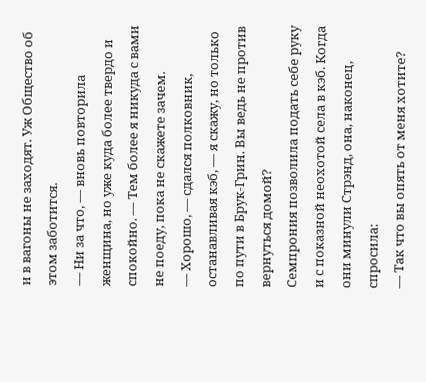и в вагоны не заходят. Уж Общество об этом заботится.
— Ни за что, — вновь повторила женщина, но уже куда более твердо и спокойно. — Тем более я никуда с вами не поеду, пока не скажете зачем.
— Хорошо, — сдался полковник, останавливая кэб, — я скажу, но только по пути в Брук-Грин. Вы ведь не против вернуться домой?
Семпрония позволила подать себе руку и с показной неохотой села в кэб. Когда они минули Стрэнд, она, наконец, спросила:
— Так что вы опять от меня хотите?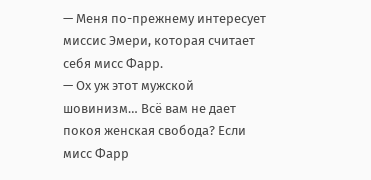— Меня по-прежнему интересует миссис Эмери, которая считает себя мисс Фарр.
— Ох уж этот мужской шовинизм… Всё вам не дает покоя женская свобода? Если мисс Фарр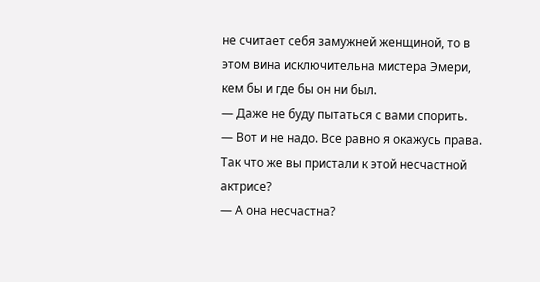не считает себя замужней женщиной, то в этом вина исключительна мистера Эмери, кем бы и где бы он ни был.
— Даже не буду пытаться с вами спорить.
— Вот и не надо. Все равно я окажусь права. Так что же вы пристали к этой несчастной актрисе?
— А она несчастна?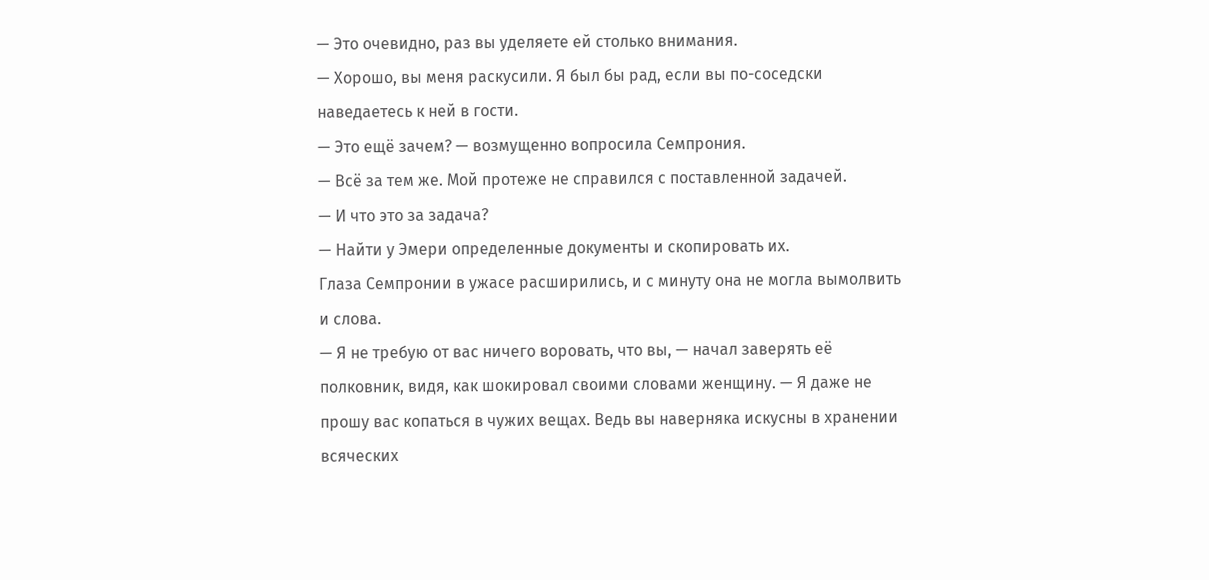— Это очевидно, раз вы уделяете ей столько внимания.
— Хорошо, вы меня раскусили. Я был бы рад, если вы по-соседски наведаетесь к ней в гости.
— Это ещё зачем? — возмущенно вопросила Семпрония.
— Всё за тем же. Мой протеже не справился с поставленной задачей.
— И что это за задача?
— Найти у Эмери определенные документы и скопировать их.
Глаза Семпронии в ужасе расширились, и с минуту она не могла вымолвить и слова.
— Я не требую от вас ничего воровать, что вы, — начал заверять её полковник, видя, как шокировал своими словами женщину. — Я даже не прошу вас копаться в чужих вещах. Ведь вы наверняка искусны в хранении всяческих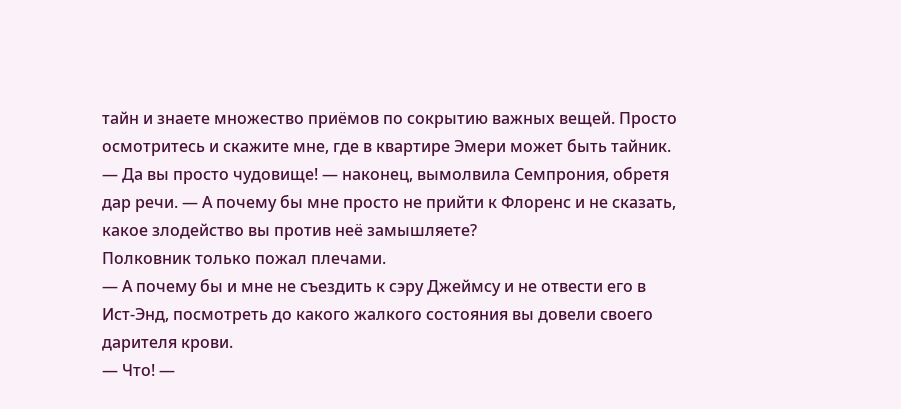тайн и знаете множество приёмов по сокрытию важных вещей. Просто осмотритесь и скажите мне, где в квартире Эмери может быть тайник.
— Да вы просто чудовище! — наконец, вымолвила Семпрония, обретя дар речи. — А почему бы мне просто не прийти к Флоренс и не сказать, какое злодейство вы против неё замышляете?
Полковник только пожал плечами.
— А почему бы и мне не съездить к сэру Джеймсу и не отвести его в Ист-Энд, посмотреть до какого жалкого состояния вы довели своего дарителя крови.
— Что! —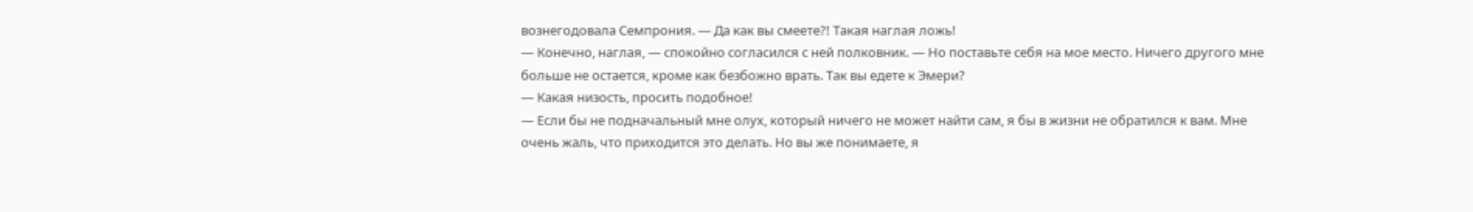вознегодовала Семпрония. — Да как вы смеете?! Такая наглая ложь!
— Конечно, наглая, — спокойно согласился с ней полковник. — Но поставьте себя на мое место. Ничего другого мне больше не остается, кроме как безбожно врать. Так вы едете к Эмери?
— Какая низость, просить подобное!
— Если бы не подначальный мне олух, который ничего не может найти сам, я бы в жизни не обратился к вам. Мне очень жаль, что приходится это делать. Но вы же понимаете, я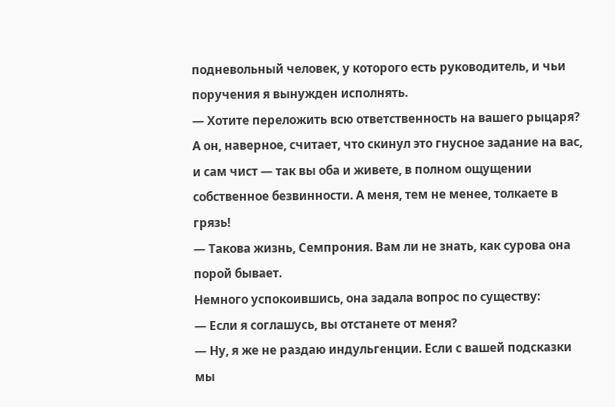подневольный человек, у которого есть руководитель, и чьи поручения я вынужден исполнять.
— Хотите переложить всю ответственность на вашего рыцаря? А он, наверное, считает, что скинул это гнусное задание на вас, и сам чист — так вы оба и живете, в полном ощущении собственное безвинности. А меня, тем не менее, толкаете в грязь!
— Такова жизнь, Семпрония. Вам ли не знать, как сурова она порой бывает.
Немного успокоившись, она задала вопрос по существу:
— Если я соглашусь, вы отстанете от меня?
— Ну, я же не раздаю индульгенции. Если с вашей подсказки мы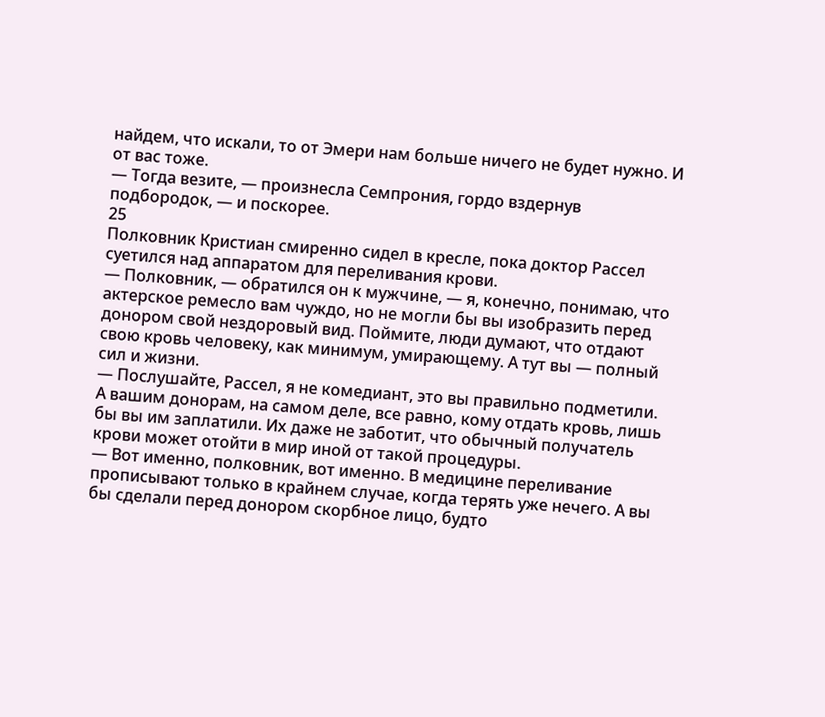найдем, что искали, то от Эмери нам больше ничего не будет нужно. И от вас тоже.
— Тогда везите, — произнесла Семпрония, гордо вздернув подбородок, — и поскорее.
25
Полковник Кристиан смиренно сидел в кресле, пока доктор Рассел суетился над аппаратом для переливания крови.
— Полковник, — обратился он к мужчине, — я, конечно, понимаю, что актерское ремесло вам чуждо, но не могли бы вы изобразить перед донором свой нездоровый вид. Поймите, люди думают, что отдают свою кровь человеку, как минимум, умирающему. А тут вы — полный сил и жизни.
— Послушайте, Рассел, я не комедиант, это вы правильно подметили. А вашим донорам, на самом деле, все равно, кому отдать кровь, лишь бы вы им заплатили. Их даже не заботит, что обычный получатель крови может отойти в мир иной от такой процедуры.
— Вот именно, полковник, вот именно. В медицине переливание прописывают только в крайнем случае, когда терять уже нечего. А вы бы сделали перед донором скорбное лицо, будто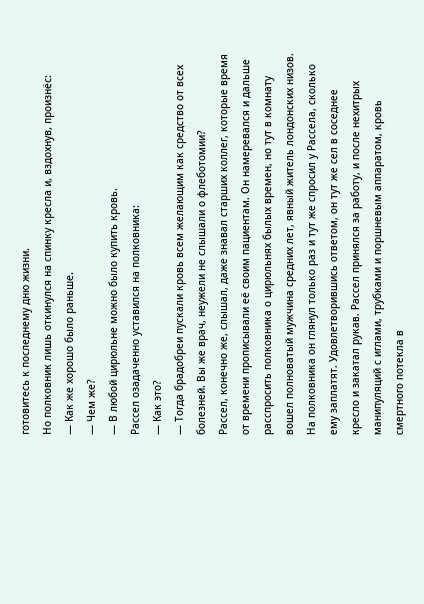готовитесь к последнему дню жизни.
Но полковник лишь откинулся на спинку кресла и, вздохнув, произнёс:
— Как же хорошо было раньше.
— Чем же?
— В любой цирюльне можно было купить кровь.
Рассел озадаченно уставился на полковника:
— Как это?
— Тогда брадобреи пускали кровь всем желающим как средство от всех болезней. Вы же врач, неужели не слышали о флеботомии?
Рассел, конечно же, слышал, даже знавал старших коллег, которые время от времени прописывали её своим пациентам. Он намеревался и дальше расспросить полковника о цирюльнях былых времен, но тут в комнату вошел полноватый мужчина средних лет, явный житель лондонских низов. На полковника он глянул только раз и тут же спросил у Рассела, сколько ему заплатят. Удовлетворившись ответом, он тут же сел в соседнее кресло и закатал рукав. Рассел принялся за работу, и после нехитрых манипуляций с иглами, трубками и поршневым аппаратом, кровь смертного потекла в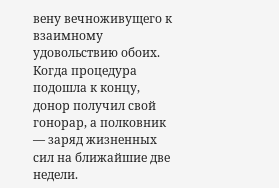вену вечноживущего к взаимному удовольствию обоих. Когда процедура подошла к концу, донор получил свой гонорар, а полковник — заряд жизненных сил на ближайшие две недели.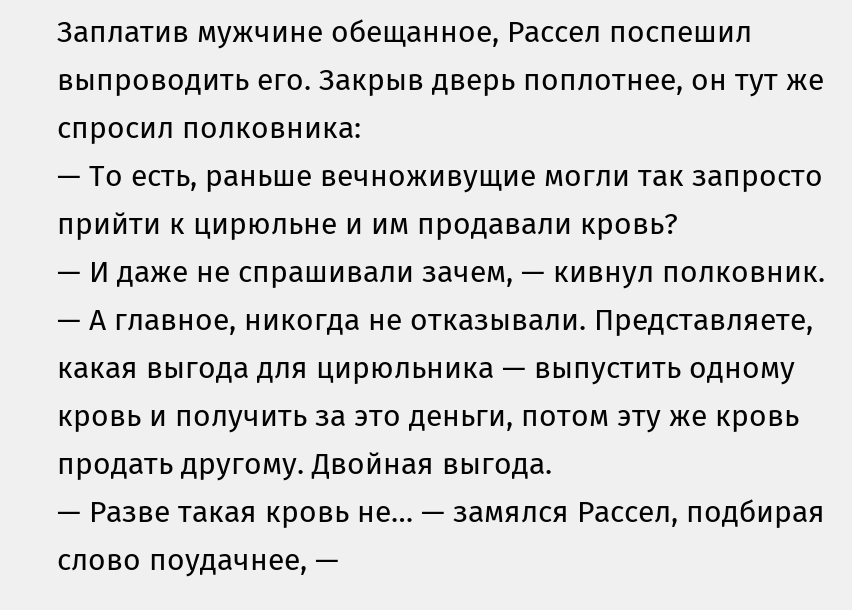Заплатив мужчине обещанное, Рассел поспешил выпроводить его. Закрыв дверь поплотнее, он тут же спросил полковника:
— То есть, раньше вечноживущие могли так запросто прийти к цирюльне и им продавали кровь?
— И даже не спрашивали зачем, — кивнул полковник. — А главное, никогда не отказывали. Представляете, какая выгода для цирюльника — выпустить одному кровь и получить за это деньги, потом эту же кровь продать другому. Двойная выгода.
— Разве такая кровь не… — замялся Рассел, подбирая слово поудачнее, —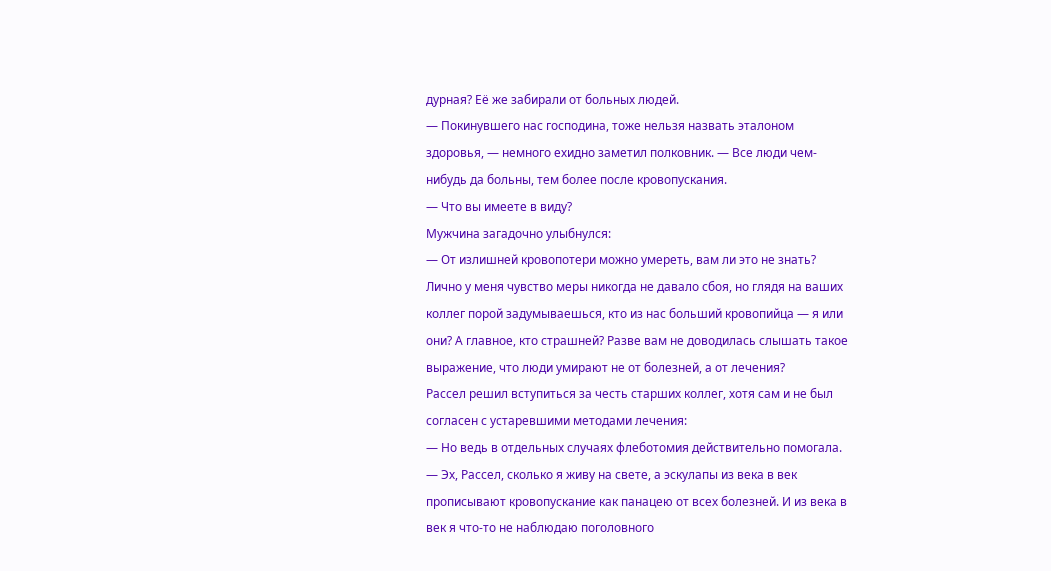дурная? Её же забирали от больных людей.
— Покинувшего нас господина, тоже нельзя назвать эталоном здоровья, — немного ехидно заметил полковник. — Все люди чем-нибудь да больны, тем более после кровопускания.
— Что вы имеете в виду?
Мужчина загадочно улыбнулся:
— От излишней кровопотери можно умереть, вам ли это не знать? Лично у меня чувство меры никогда не давало сбоя, но глядя на ваших коллег порой задумываешься, кто из нас больший кровопийца — я или они? А главное, кто страшней? Разве вам не доводилась слышать такое выражение, что люди умирают не от болезней, а от лечения?
Рассел решил вступиться за честь старших коллег, хотя сам и не был согласен с устаревшими методами лечения:
— Но ведь в отдельных случаях флеботомия действительно помогала.
— Эх, Рассел, сколько я живу на свете, а эскулапы из века в век прописывают кровопускание как панацею от всех болезней. И из века в век я что-то не наблюдаю поголовного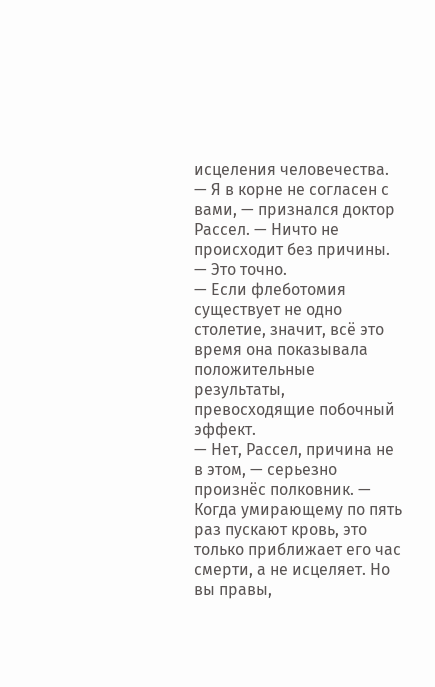исцеления человечества.
— Я в корне не согласен с вами, — признался доктор Рассел. — Ничто не происходит без причины.
— Это точно.
— Если флеботомия существует не одно столетие, значит, всё это время она показывала положительные результаты, превосходящие побочный эффект.
— Нет, Рассел, причина не в этом, — серьезно произнёс полковник. — Когда умирающему по пять раз пускают кровь, это только приближает его час смерти, а не исцеляет. Но вы правы,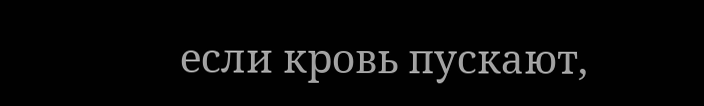если кровь пускают,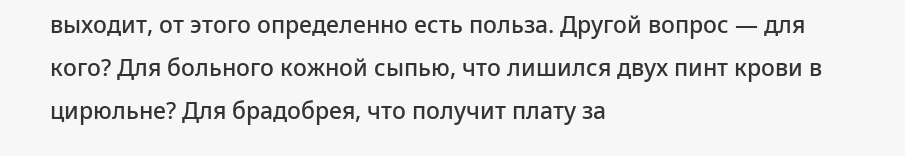выходит, от этого определенно есть польза. Другой вопрос — для кого? Для больного кожной сыпью, что лишился двух пинт крови в цирюльне? Для брадобрея, что получит плату за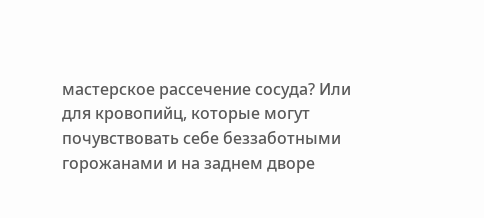мастерское рассечение сосуда? Или для кровопийц, которые могут почувствовать себе беззаботными горожанами и на заднем дворе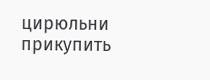цирюльни прикупить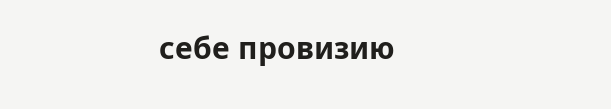себе провизию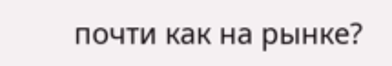почти как на рынке?